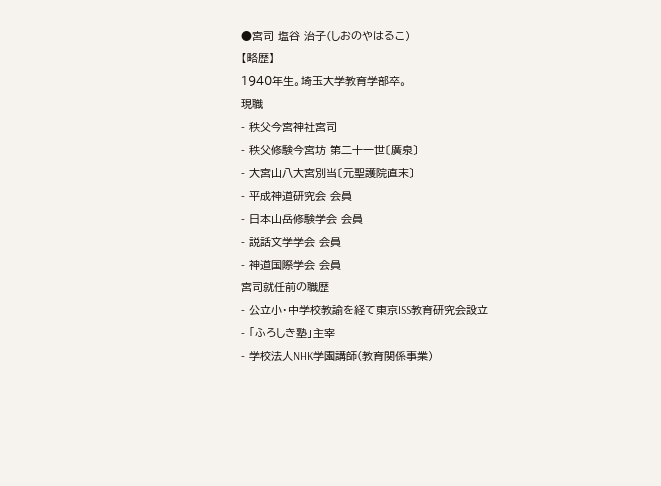●宮司 塩谷 治子(しおのやはるこ)
【略歴】
1940年生。埼玉大学教育学部卒。
現職
- 秩父今宮神社宮司
- 秩父修験今宮坊 第二十一世〔廣泉〕
- 大宮山八大宮別当〔元聖護院直末〕
- 平成神道研究会 会員
- 日本山岳修験学会 会員
- 説話文学学会 会員
- 神道国際学会 会員
宮司就任前の職歴
- 公立小・中学校教諭を経て東京ISS教育研究会設立
- 「ふろしき塾」主宰
- 学校法人NHK学園講師(教育関係事業)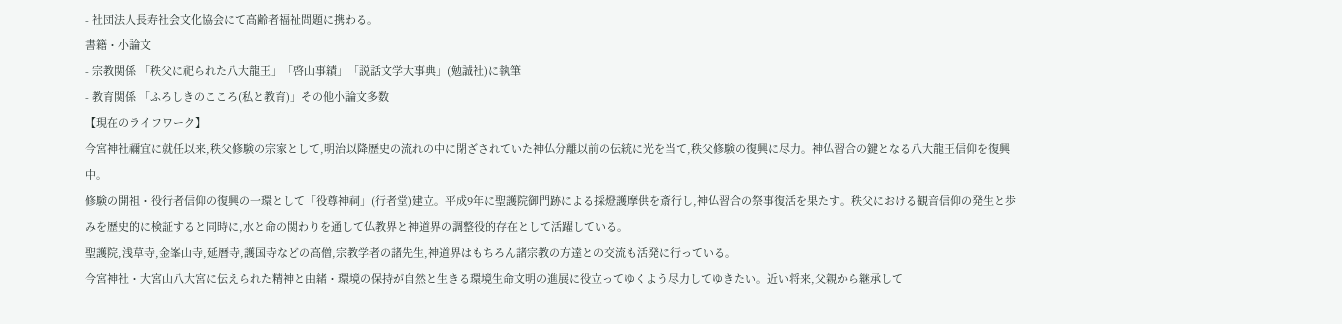- 社団法人長寿社会文化協会にて高齢者福祉問題に携わる。
書籍・小論文
- 宗教関係 「秩父に祀られた八大龍王」「啓山事績」「説話文学大事典」(勉誠社)に執筆
- 教育関係 「ふろしきのこころ(私と教育)」その他小論文多数
【現在のライフワーク】
今宮神社禰宜に就任以来,秩父修験の宗家として,明治以降歴史の流れの中に閉ざされていた神仏分離以前の伝統に光を当て,秩父修験の復興に尽力。神仏習合の鍵となる八大龍王信仰を復興中。
修験の開祖・役行者信仰の復興の一環として「役尊神祠」(行者堂)建立。平成9年に聖護院御門跡による採燈護摩供を斎行し,神仏習合の祭事復活を果たす。秩父における観音信仰の発生と歩みを歴史的に検証すると同時に,水と命の関わりを通して仏教界と神道界の調整役的存在として活躍している。
聖護院,浅草寺,金峯山寺,延暦寺,護国寺などの高僧,宗教学者の諸先生,神道界はもちろん諸宗教の方達との交流も活発に行っている。
今宮神社・大宮山八大宮に伝えられた精神と由緒・環境の保持が自然と生きる環境生命文明の進展に役立ってゆくよう尽力してゆきたい。近い将来,父親から継承して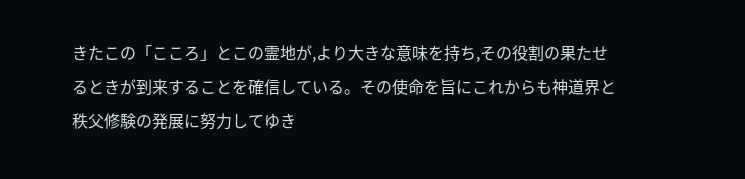きたこの「こころ」とこの霊地が,より大きな意味を持ち,その役割の果たせるときが到来することを確信している。その使命を旨にこれからも神道界と秩父修験の発展に努力してゆき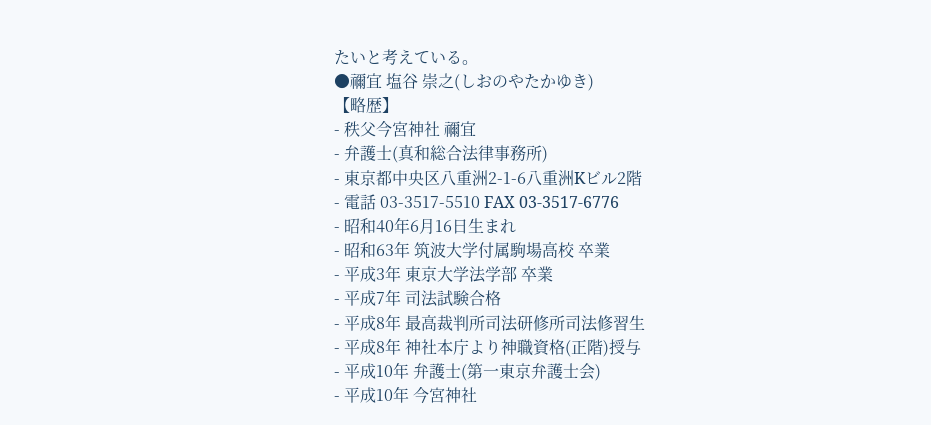たいと考えている。
●禰宜 塩谷 崇之(しおのやたかゆき)
【略歴】
- 秩父今宮神社 禰宜
- 弁護士(真和総合法律事務所)
- 東京都中央区八重洲2-1-6八重洲Kビル2階
- 電話 03-3517-5510 FAX 03-3517-6776
- 昭和40年6月16日生まれ
- 昭和63年 筑波大学付属駒場高校 卒業
- 平成3年 東京大学法学部 卒業
- 平成7年 司法試験合格
- 平成8年 最高裁判所司法研修所司法修習生
- 平成8年 神社本庁より神職資格(正階)授与
- 平成10年 弁護士(第一東京弁護士会)
- 平成10年 今宮神社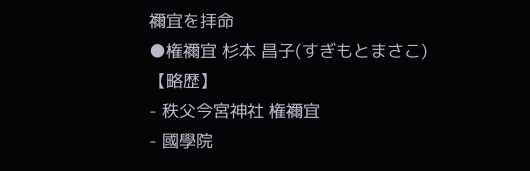禰宜を拝命
●権禰宜 杉本 昌子(すぎもとまさこ)
【略歴】
- 秩父今宮神社 権禰宜
- 國學院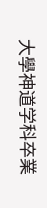大學神道学科卒業